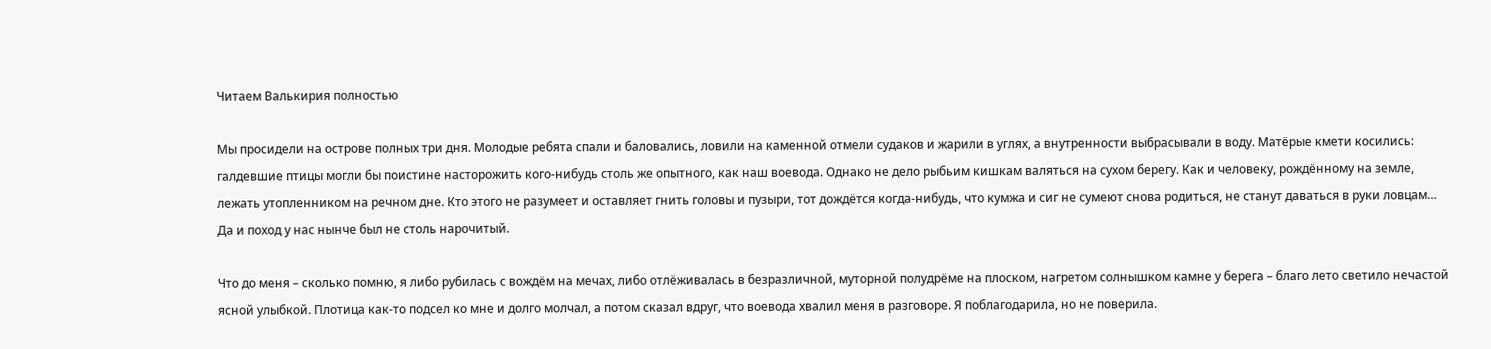Читаем Валькирия полностью

Мы просидели на острове полных три дня. Молодые ребята спали и баловались, ловили на каменной отмели судаков и жарили в углях, а внутренности выбрасывали в воду. Матёрые кмети косились: галдевшие птицы могли бы поистине насторожить кого-нибудь столь же опытного, как наш воевода. Однако не дело рыбьим кишкам валяться на сухом берегу. Как и человеку, рождённому на земле, лежать утопленником на речном дне. Кто этого не разумеет и оставляет гнить головы и пузыри, тот дождётся когда-нибудь, что кумжа и сиг не сумеют снова родиться, не станут даваться в руки ловцам… Да и поход у нас нынче был не столь нарочитый.

Что до меня – сколько помню, я либо рубилась с вождём на мечах, либо отлёживалась в безразличной, муторной полудрёме на плоском, нагретом солнышком камне у берега – благо лето светило нечастой ясной улыбкой. Плотица как-то подсел ко мне и долго молчал, а потом сказал вдруг, что воевода хвалил меня в разговоре. Я поблагодарила, но не поверила.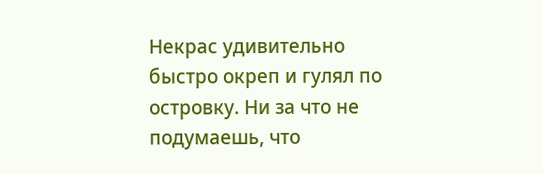Некрас удивительно быстро окреп и гулял по островку. Ни за что не подумаешь, что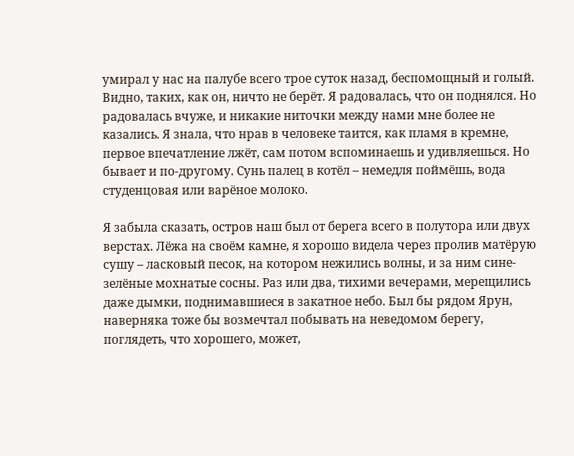умирал у нас на палубе всего трое суток назад, беспомощный и голый. Видно, таких, как он, ничто не берёт. Я радовалась, что он поднялся. Но радовалась вчуже, и никакие ниточки между нами мне более не казались. Я знала, что нрав в человеке таится, как пламя в кремне, первое впечатление лжёт, сам потом вспоминаешь и удивляешься. Но бывает и по-другому. Сунь палец в котёл – немедля поймёшь, вода студенцовая или варёное молоко.

Я забыла сказать, остров наш был от берега всего в полутора или двух верстах. Лёжа на своём камне, я хорошо видела через пролив матёрую сушу – ласковый песок, на котором нежились волны, и за ним сине-зелёные мохнатые сосны. Раз или два, тихими вечерами, мерещились даже дымки, поднимавшиеся в закатное небо. Был бы рядом Ярун, наверняка тоже бы возмечтал побывать на неведомом берегу, поглядеть, что хорошего, может,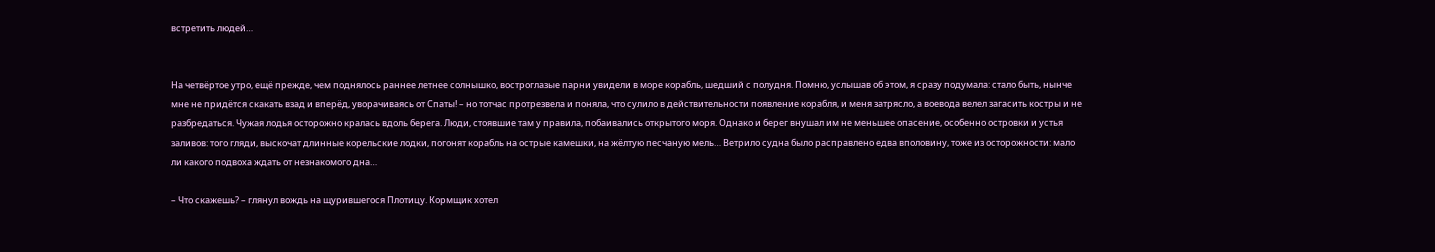встретить людей…


На четвёртое утро, ещё прежде, чем поднялось раннее летнее солнышко, востроглазые парни увидели в море корабль, шедший с полудня. Помню, услышав об этом, я сразу подумала: стало быть, нынче мне не придётся скакать взад и вперёд, уворачиваясь от Спаты! – но тотчас протрезвела и поняла, что сулило в действительности появление корабля, и меня затрясло, а воевода велел загасить костры и не разбредаться. Чужая лодья осторожно кралась вдоль берега. Люди, стоявшие там у правила, побаивались открытого моря. Однако и берег внушал им не меньшее опасение, особенно островки и устья заливов: того гляди, выскочат длинные корельские лодки, погонят корабль на острые камешки, на жёлтую песчаную мель… Ветрило судна было расправлено едва вполовину, тоже из осторожности: мало ли какого подвоха ждать от незнакомого дна…

– Что скажешь? – глянул вождь на щурившегося Плотицу. Кормщик хотел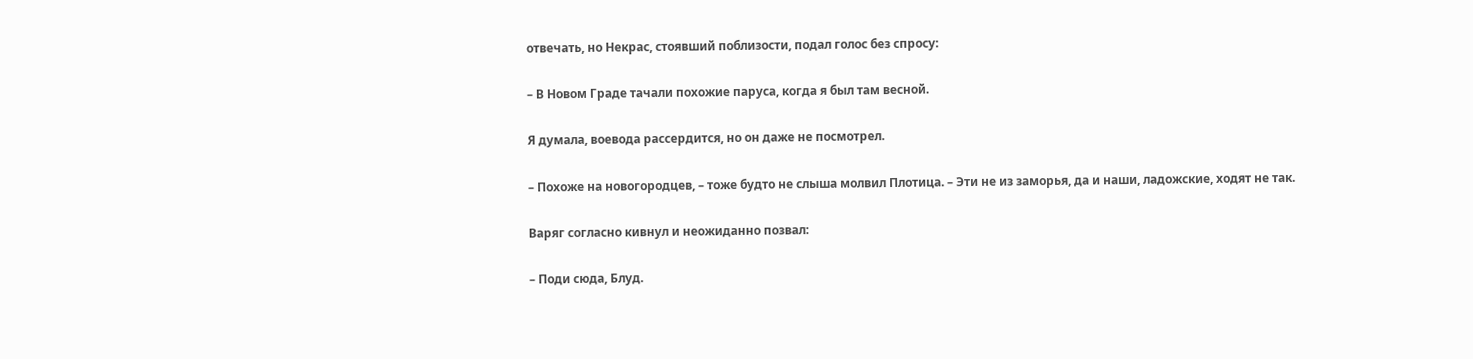отвечать, но Некрас, стоявший поблизости, подал голос без спросу:

– В Новом Граде тачали похожие паруса, когда я был там весной.

Я думала, воевода рассердится, но он даже не посмотрел.

– Похоже на новогородцев, – тоже будто не слыша молвил Плотица. – Эти не из заморья, да и наши, ладожские, ходят не так.

Варяг согласно кивнул и неожиданно позвал:

– Поди сюда, Блуд.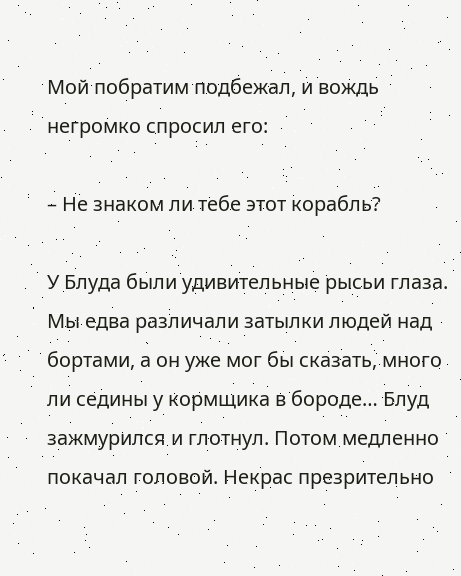Мой побратим подбежал, и вождь негромко спросил его:

– Не знаком ли тебе этот корабль?

У Блуда были удивительные рысьи глаза. Мы едва различали затылки людей над бортами, а он уже мог бы сказать, много ли седины у кормщика в бороде… Блуд зажмурился и глотнул. Потом медленно покачал головой. Некрас презрительно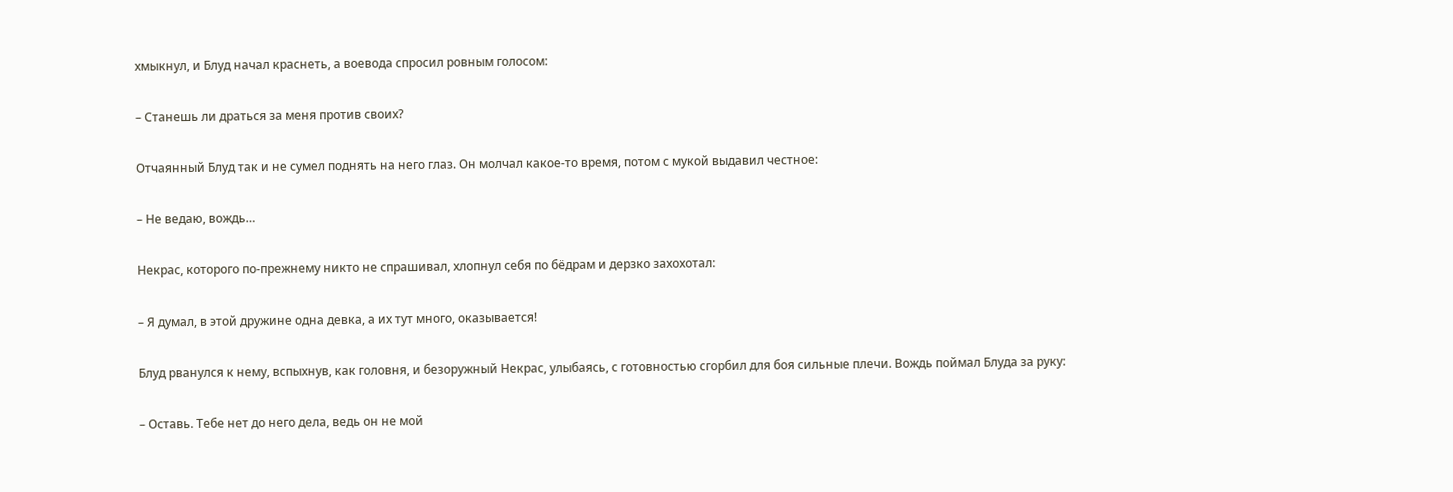хмыкнул, и Блуд начал краснеть, а воевода спросил ровным голосом:

– Станешь ли драться за меня против своих?

Отчаянный Блуд так и не сумел поднять на него глаз. Он молчал какое-то время, потом с мукой выдавил честное:

– Не ведаю, вождь…

Некрас, которого по-прежнему никто не спрашивал, хлопнул себя по бёдрам и дерзко захохотал:

– Я думал, в этой дружине одна девка, а их тут много, оказывается!

Блуд рванулся к нему, вспыхнув, как головня, и безоружный Некрас, улыбаясь, с готовностью сгорбил для боя сильные плечи. Вождь поймал Блуда за руку:

– Оставь. Тебе нет до него дела, ведь он не мой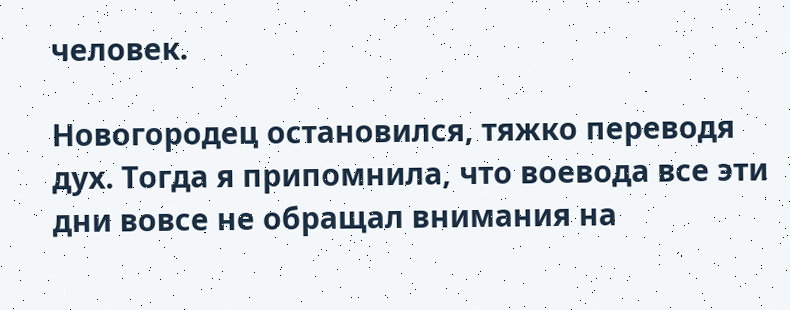человек.

Новогородец остановился, тяжко переводя дух. Тогда я припомнила, что воевода все эти дни вовсе не обращал внимания на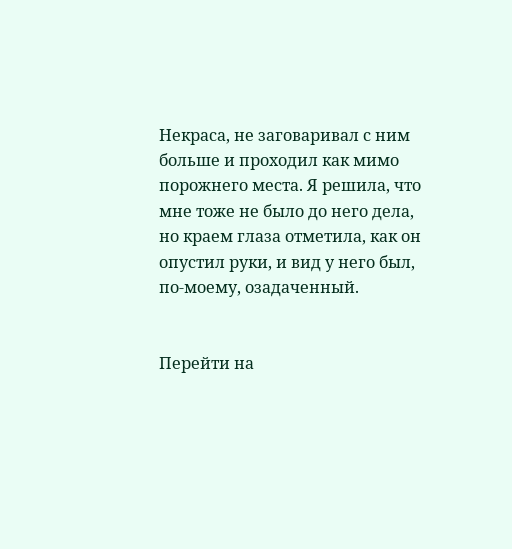Некраса, не заговаривал с ним больше и проходил как мимо порожнего места. Я решила, что мне тоже не было до него дела, но краем глаза отметила, как он опустил руки, и вид у него был, по-моему, озадаченный.


Перейти на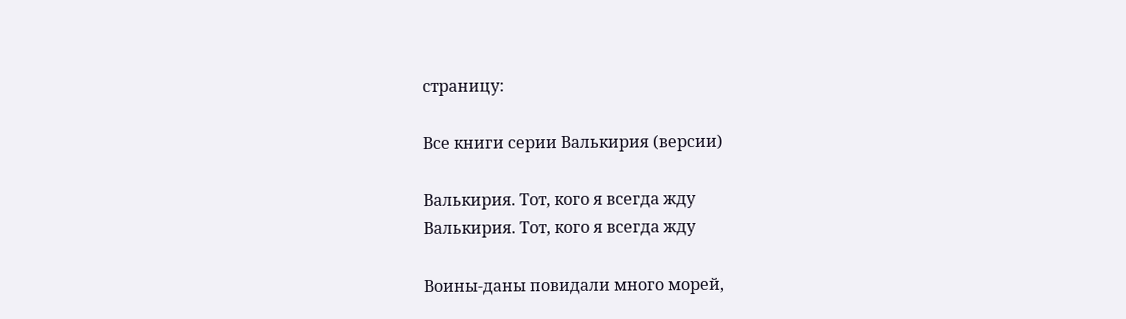страницу:

Все книги серии Валькирия (версии)

Валькирия. Тот, кого я всегда жду
Валькирия. Тот, кого я всегда жду

Воины-даны повидали много морей,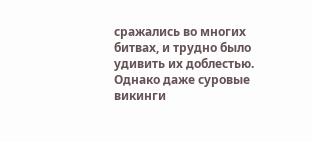сражались во многих битвах, и трудно было удивить их доблестью. Однако даже суровые викинги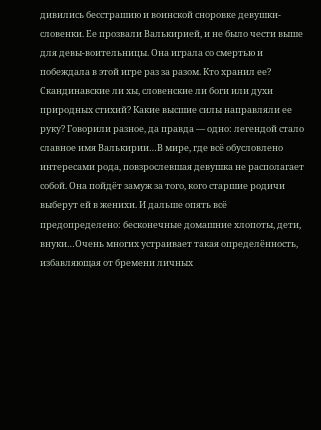дивились бесстрашию и воинской сноровке девушки-словенки. Ее прозвали Валькирией, и не было чести выше для девы-воительницы. Она играла со смертью и побеждала в этой игре раз за разом. Кто хранил ее? Скандинавские ли хы, словенские ли боги или духи природных стихий? Какие высшие силы направляли ее руку? Говорили разное, да правда — одно: легендой стало славное имя Валькирии…В мире, где всё обусловлено интересами рода, повзрослевшая девушка не располагает собой. Она пойдёт замуж за того, кого старшие родичи выберут ей в женихи. И дальше опять всё предопределено: бесконечные домашние хлопоты, дети, внуки…Очень многих устраивает такая определённость, избавляющая от бремени личных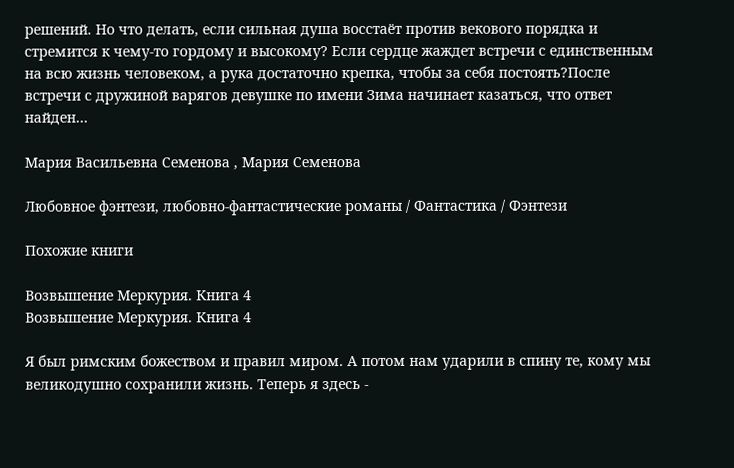решений. Но что делать, если сильная душа восстаёт против векового порядка и стремится к чему-то гордому и высокому? Если сердце жаждет встречи с единственным на всю жизнь человеком, а рука достаточно крепка, чтобы за себя постоять?После встречи с дружиной варягов девушке по имени Зима начинает казаться, что ответ найден…

Мария Васильевна Семенова , Мария Семенова

Любовное фэнтези, любовно-фантастические романы / Фантастика / Фэнтези

Похожие книги

Возвышение Меркурия. Книга 4
Возвышение Меркурия. Книга 4

Я был римским божеством и правил миром. А потом нам ударили в спину те, кому мы великодушно сохранили жизнь. Теперь я здесь -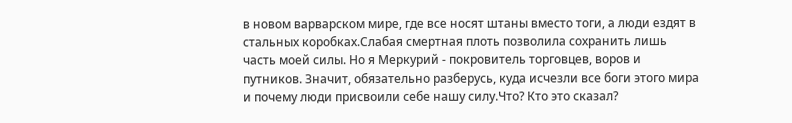в новом варварском мире, где все носят штаны вместо тоги, а люди ездят в стальных коробках.Слабая смертная плоть позволила сохранить лишь часть моей силы. Но я Меркурий - покровитель торговцев, воров и путников. Значит, обязательно разберусь, куда исчезли все боги этого мира и почему люди присвоили себе нашу силу.Что? Кто это сказал?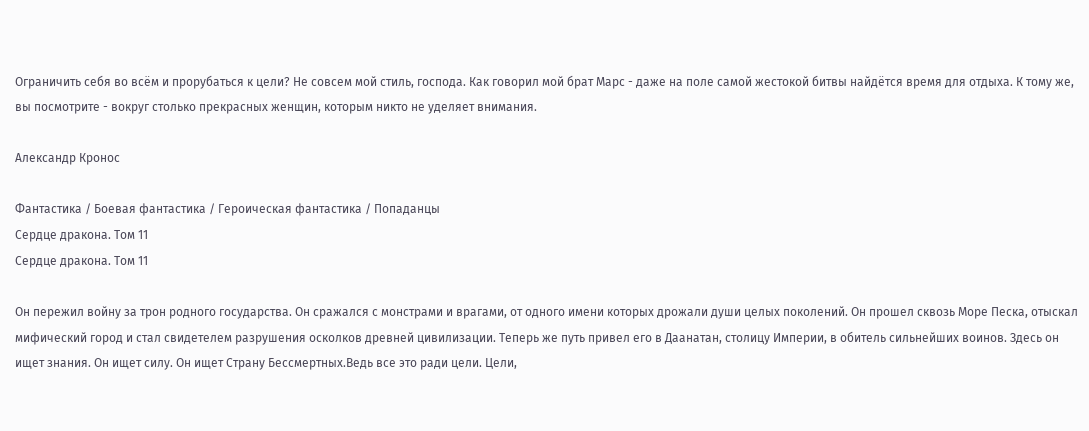Ограничить себя во всём и прорубаться к цели? Не совсем мой стиль, господа. Как говорил мой брат Марс - даже на поле самой жестокой битвы найдётся время для отдыха. К тому же, вы посмотрите - вокруг столько прекрасных женщин, которым никто не уделяет внимания.

Александр Кронос

Фантастика / Боевая фантастика / Героическая фантастика / Попаданцы
Сердце дракона. Том 11
Сердце дракона. Том 11

Он пережил войну за трон родного государства. Он сражался с монстрами и врагами, от одного имени которых дрожали души целых поколений. Он прошел сквозь Море Песка, отыскал мифический город и стал свидетелем разрушения осколков древней цивилизации. Теперь же путь привел его в Даанатан, столицу Империи, в обитель сильнейших воинов. Здесь он ищет знания. Он ищет силу. Он ищет Страну Бессмертных.Ведь все это ради цели. Цели,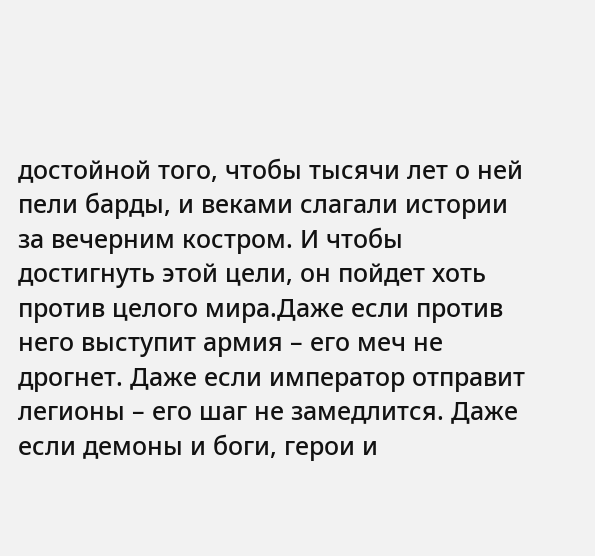достойной того, чтобы тысячи лет о ней пели барды, и веками слагали истории за вечерним костром. И чтобы достигнуть этой цели, он пойдет хоть против целого мира.Даже если против него выступит армия – его меч не дрогнет. Даже если император отправит легионы – его шаг не замедлится. Даже если демоны и боги, герои и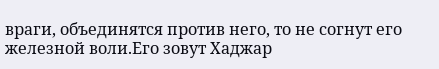враги, объединятся против него, то не согнут его железной воли.Его зовут Хаджар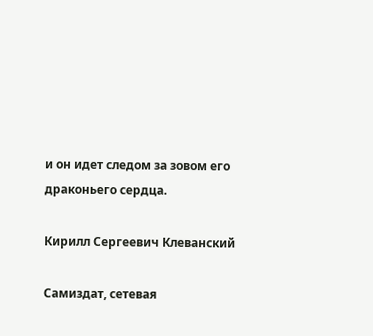и он идет следом за зовом его драконьего сердца.

Кирилл Сергеевич Клеванский

Самиздат, сетевая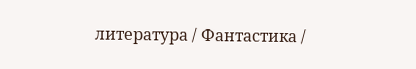литература / Фантастика /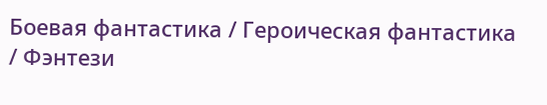Боевая фантастика / Героическая фантастика / Фэнтези